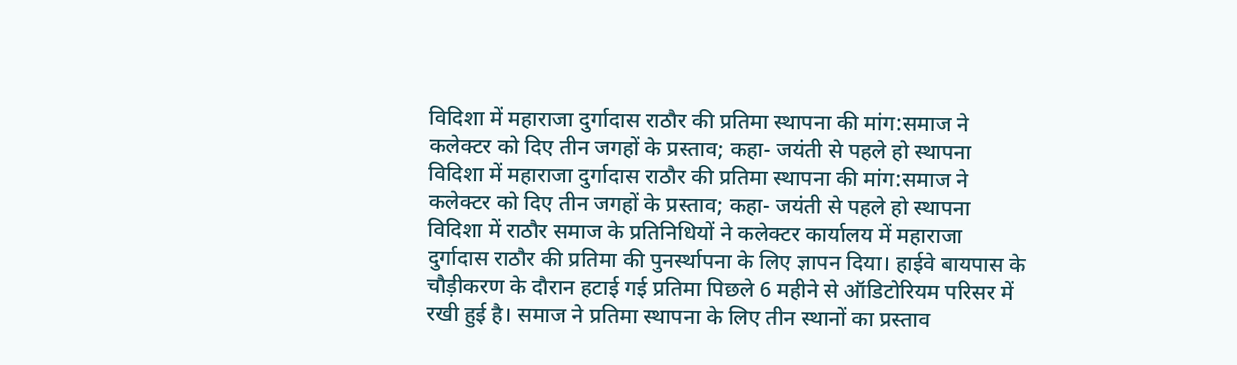विदिशा में महाराजा दुर्गादास राठौर की प्रतिमा स्थापना की मांग:समाज ने कलेक्टर को दिए तीन जगहों के प्रस्ताव; कहा- जयंती से पहले हो स्थापना
विदिशा में महाराजा दुर्गादास राठौर की प्रतिमा स्थापना की मांग:समाज ने कलेक्टर को दिए तीन जगहों के प्रस्ताव; कहा- जयंती से पहले हो स्थापना
विदिशा में राठौर समाज के प्रतिनिधियों ने कलेक्टर कार्यालय में महाराजा दुर्गादास राठौर की प्रतिमा की पुनर्स्थापना के लिए ज्ञापन दिया। हाईवे बायपास के चौड़ीकरण के दौरान हटाई गई प्रतिमा पिछले 6 महीने से ऑडिटोरियम परिसर में रखी हुई है। समाज ने प्रतिमा स्थापना के लिए तीन स्थानों का प्रस्ताव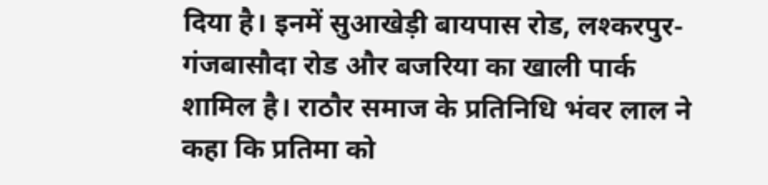दिया है। इनमें सुआखेड़ी बायपास रोड, लश्करपुर-गंजबासौदा रोड और बजरिया का खाली पार्क शामिल है। राठौर समाज के प्रतिनिधि भंवर लाल ने कहा कि प्रतिमा को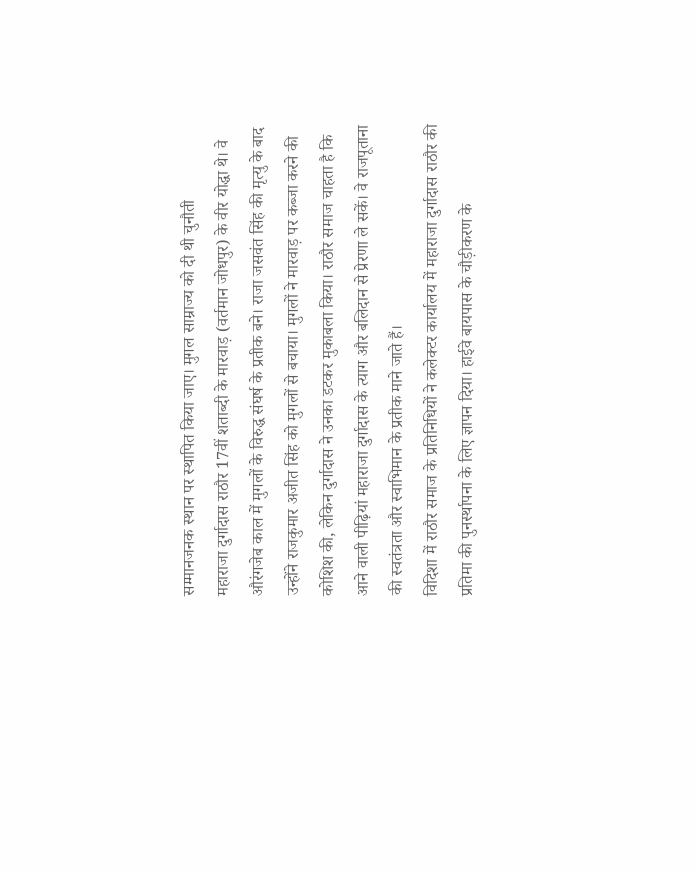सम्मानजनक स्थान पर स्थापित किया जाए। मुगल साम्राज्य को दी थी चुनौती
महाराजा दुर्गादास राठौर 17वीं शताब्दी के मारवाड़ (वर्तमान जोधपुर) के वीर योद्धा थे। वे औरंगजेब काल में मुगलों के विरुद्ध संघर्ष के प्रतीक बने। राजा जसवंत सिंह की मृत्यु के बाद उन्होंने राजकुमार अजीत सिंह को मुगलों से बचाया। मुगलों ने मारवाड़ पर कब्जा करने की कोशिश की, लेकिन दुर्गादास ने उनका डटकर मुकाबला किया। राठौर समाज चाहता है कि आने वाली पीढ़ियां महाराजा दुर्गादास के त्याग और बलिदान से प्रेरणा ले सकें। वे राजपूताना की स्वतंत्रता और स्वाभिमान के प्रतीक माने जाते हैं।
विदिशा में राठौर समाज के प्रतिनिधियों ने कलेक्टर कार्यालय में महाराजा दुर्गादास राठौर की प्रतिमा की पुनर्स्थापना के लिए ज्ञापन दिया। हाईवे बायपास के चौड़ीकरण के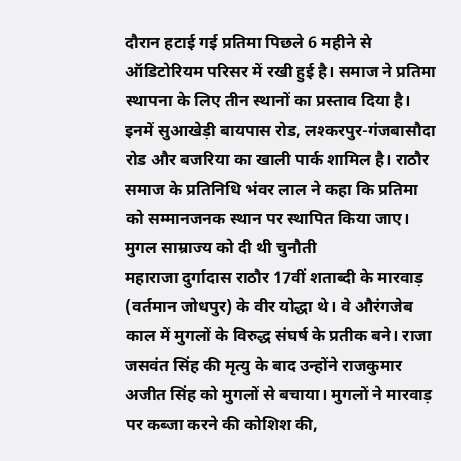दौरान हटाई गई प्रतिमा पिछले 6 महीने से ऑडिटोरियम परिसर में रखी हुई है। समाज ने प्रतिमा स्थापना के लिए तीन स्थानों का प्रस्ताव दिया है। इनमें सुआखेड़ी बायपास रोड, लश्करपुर-गंजबासौदा रोड और बजरिया का खाली पार्क शामिल है। राठौर समाज के प्रतिनिधि भंवर लाल ने कहा कि प्रतिमा को सम्मानजनक स्थान पर स्थापित किया जाए। मुगल साम्राज्य को दी थी चुनौती
महाराजा दुर्गादास राठौर 17वीं शताब्दी के मारवाड़ (वर्तमान जोधपुर) के वीर योद्धा थे। वे औरंगजेब काल में मुगलों के विरुद्ध संघर्ष के प्रतीक बने। राजा जसवंत सिंह की मृत्यु के बाद उन्होंने राजकुमार अजीत सिंह को मुगलों से बचाया। मुगलों ने मारवाड़ पर कब्जा करने की कोशिश की,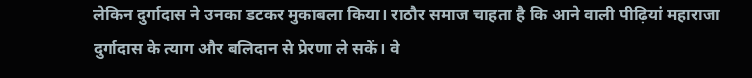लेकिन दुर्गादास ने उनका डटकर मुकाबला किया। राठौर समाज चाहता है कि आने वाली पीढ़ियां महाराजा दुर्गादास के त्याग और बलिदान से प्रेरणा ले सकें। वे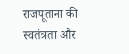राजपूताना की स्वतंत्रता और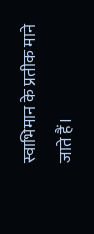स्वाभिमान के प्रतीक माने जाते हैं।